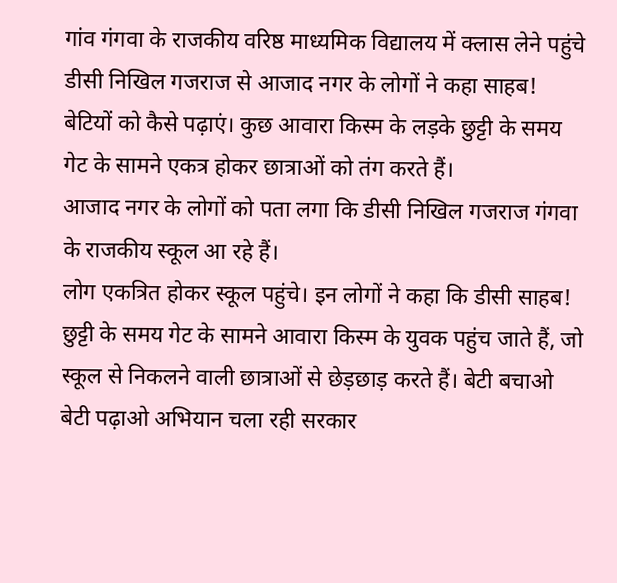गांव गंगवा के राजकीय वरिष्ठ माध्यमिक विद्यालय में क्लास लेने पहुंचे डीसी निखिल गजराज से आजाद नगर के लोगों ने कहा साहब! बेटियों को कैसे पढ़ाएं। कुछ आवारा किस्म के लड़के छुट्टी के समय गेट के सामने एकत्र होकर छात्राओं को तंग करते हैं।
आजाद नगर के लोगों को पता लगा कि डीसी निखिल गजराज गंगवा के राजकीय स्कूल आ रहे हैं।
लोग एकत्रित होकर स्कूल पहुंचे। इन लोगों ने कहा कि डीसी साहब! छुट्टी के समय गेट के सामने आवारा किस्म के युवक पहुंच जाते हैं, जो स्कूल से निकलने वाली छात्राओं से छेड़छाड़ करते हैं। बेटी बचाओ बेटी पढ़ाओ अभियान चला रही सरकार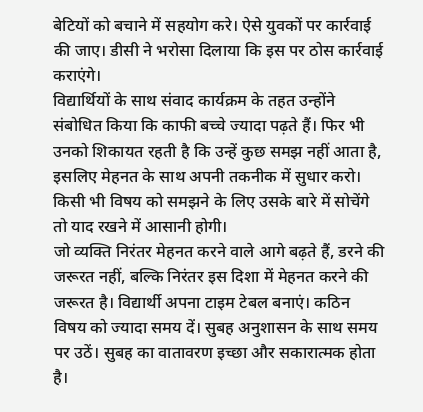बेटियों को बचाने में सहयोग करे। ऐसे युवकों पर कार्रवाई की जाए। डीसी ने भरोसा दिलाया कि इस पर ठोस कार्रवाई कराएंगे।
विद्यार्थियों के साथ संवाद कार्यक्रम के तहत उन्होंने संबोधित किया कि काफी बच्चे ज्यादा पढ़ते हैं। फिर भी उनको शिकायत रहती है कि उन्हें कुछ समझ नहीं आता है, इसलिए मेहनत के साथ अपनी तकनीक में सुधार करो। किसी भी विषय को समझने के लिए उसके बारे में सोचेंगे तो याद रखने में आसानी होगी।
जो व्यक्ति निरंतर मेहनत करने वाले आगे बढ़ते हैं, डरने की जरूरत नहीं, बल्कि निरंतर इस दिशा में मेहनत करने की जरूरत है। विद्यार्थी अपना टाइम टेबल बनाएं। कठिन विषय को ज्यादा समय दें। सुबह अनुशासन के साथ समय पर उठें। सुबह का वातावरण इच्छा और सकारात्मक होता है।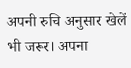अपनी रुचि अनुसार खेलें भी जरूर। अपना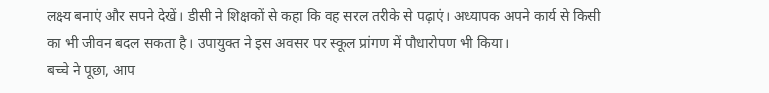लक्ष्य बनाएं और सपने देखें। डीसी ने शिक्षकों से कहा कि वह सरल तरीके से पढ़ाएं। अध्यापक अपने कार्य से किसी का भी जीवन बदल सकता है। उपायुक्त ने इस अवसर पर स्कूल प्रांगण में पौधारोपण भी किया।
बच्चे ने पूछा, आप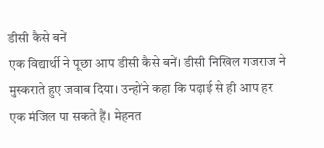डीसी कैसे बनें
एक विद्यार्थी ने पूछा आप डीसी कैसे बनें। डीसी निखिल गजराज ने मुस्कराते हुए जवाब दिया। उन्होंने कहा कि पढ़ाई से ही आप हर एक मंजिल पा सकते हैं। मेहनत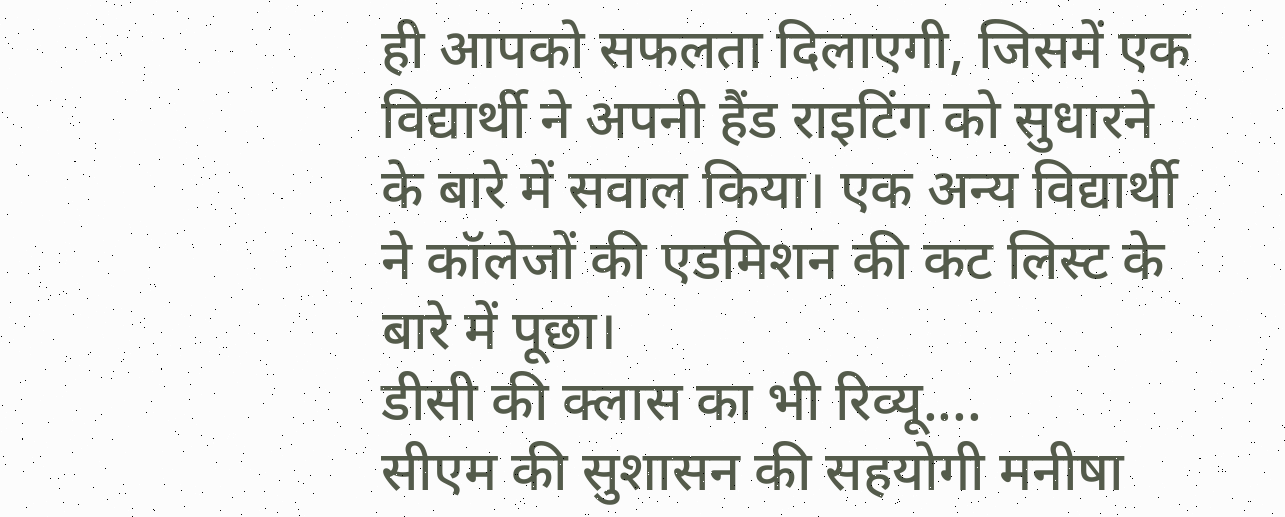ही आपको सफलता दिलाएगी, जिसमें एक विद्यार्थी ने अपनी हैंड राइटिंग को सुधारने के बारे में सवाल किया। एक अन्य विद्यार्थी ने कॉलेजों की एडमिशन की कट लिस्ट के बारे में पूछा।
डीसी की क्लास का भी रिव्यू....
सीएम की सुशासन की सहयोगी मनीषा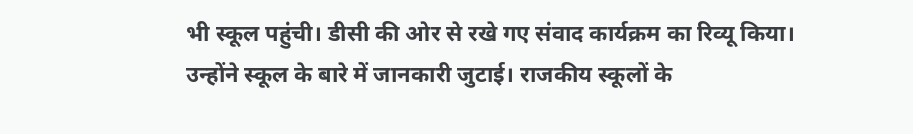भी स्कूल पहुंची। डीसी की ओर से रखे गए संवाद कार्यक्रम का रिव्यू किया। उन्होंने स्कूल के बारे में जानकारी जुटाई। राजकीय स्कूलों के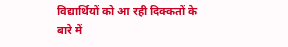विद्यार्थियों को आ रही दिक्कतों के बारे में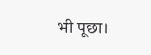भी पूछा।